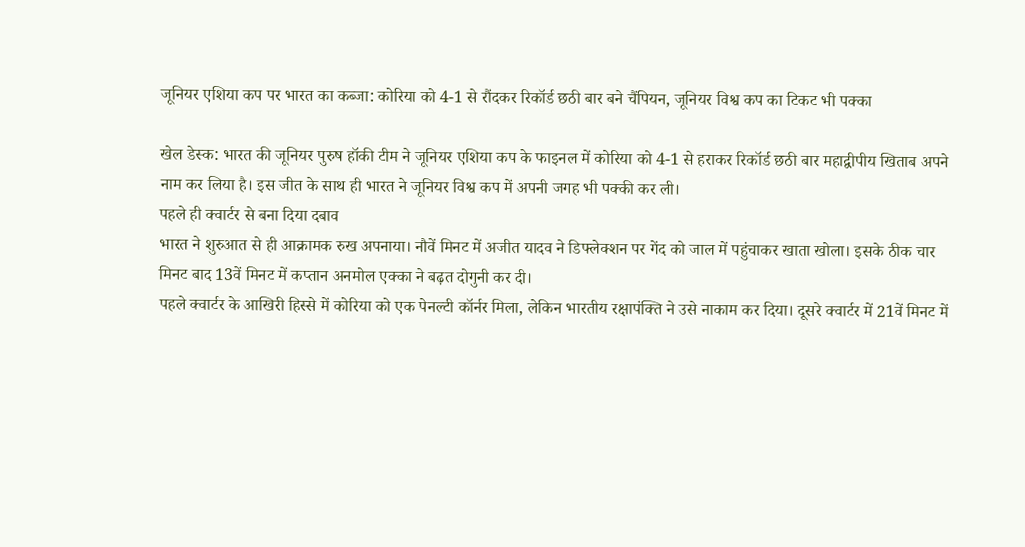जूनियर एशिया कप पर भारत का कब्जा: कोरिया को 4-1 से रौंदकर रिकॉर्ड छठी बार बने चैंपियन, जूनियर विश्व कप का टिकट भी पक्का

खेल डेस्क: भारत की जूनियर पुरुष हॉकी टीम ने जूनियर एशिया कप के फाइनल में कोरिया को 4-1 से हराकर रिकॉर्ड छठी बार महाद्वीपीय खिताब अपने नाम कर लिया है। इस जीत के साथ ही भारत ने जूनियर विश्व कप में अपनी जगह भी पक्की कर ली।
पहले ही क्वार्टर से बना दिया दबाव
भारत ने शुरुआत से ही आक्रामक रुख अपनाया। नौवें मिनट में अजीत यादव ने डिफ्लेक्शन पर गेंद को जाल में पहुंचाकर खाता खोला। इसके ठीक चार मिनट बाद 13वें मिनट में कप्तान अनमोल एक्का ने बढ़त दोगुनी कर दी।
पहले क्वार्टर के आखिरी हिस्से में कोरिया को एक पेनल्टी कॉर्नर मिला, लेकिन भारतीय रक्षापंक्ति ने उसे नाकाम कर दिया। दूसरे क्वार्टर में 21वें मिनट में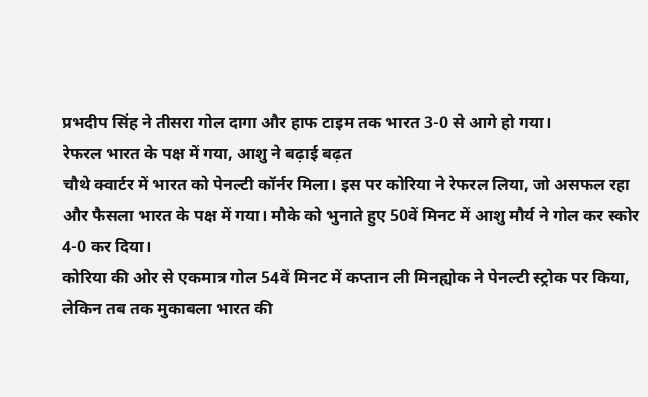प्रभदीप सिंह ने तीसरा गोल दागा और हाफ टाइम तक भारत 3-0 से आगे हो गया।
रेफरल भारत के पक्ष में गया, आशु ने बढ़ाई बढ़त
चौथे क्वार्टर में भारत को पेनल्टी कॉर्नर मिला। इस पर कोरिया ने रेफरल लिया, जो असफल रहा और फैसला भारत के पक्ष में गया। मौके को भुनाते हुए 50वें मिनट में आशु मौर्य ने गोल कर स्कोर 4-0 कर दिया।
कोरिया की ओर से एकमात्र गोल 54वें मिनट में कप्तान ली मिनह्योक ने पेनल्टी स्ट्रोक पर किया, लेकिन तब तक मुकाबला भारत की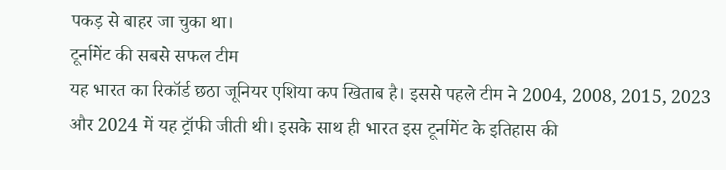पकड़ से बाहर जा चुका था।
टूर्नामेंट की सबसे सफल टीम
यह भारत का रिकॉर्ड छठा जूनियर एशिया कप खिताब है। इससे पहले टीम ने 2004, 2008, 2015, 2023 और 2024 में यह ट्रॉफी जीती थी। इसके साथ ही भारत इस टूर्नामेंट के इतिहास की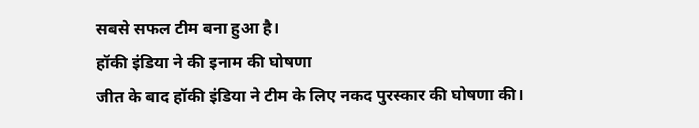सबसे सफल टीम बना हुआ है।
हॉकी इंडिया ने की इनाम की घोषणा
जीत के बाद हॉकी इंडिया ने टीम के लिए नकद पुरस्कार की घोषणा की।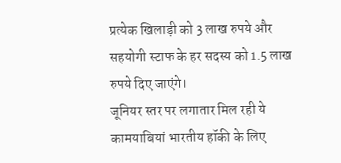प्रत्येक खिलाड़ी को 3 लाख रुपये और सहयोगी स्टाफ के हर सदस्य को 1.5 लाख रुपये दिए जाएंगे।
जूनियर स्तर पर लगातार मिल रही ये कामयाबियां भारतीय हॉकी के लिए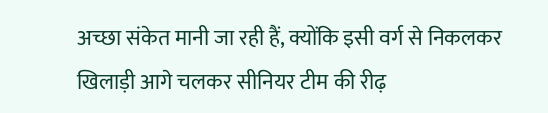अच्छा संकेत मानी जा रही हैं, क्योंकि इसी वर्ग से निकलकर खिलाड़ी आगे चलकर सीनियर टीम की रीढ़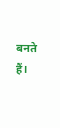बनते हैं।